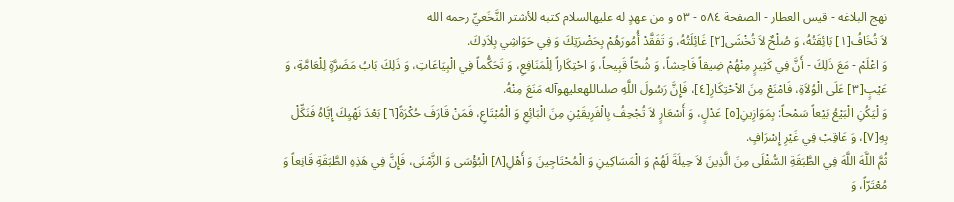نهج البلاغه - قيس العطار - الصفحة ٥٨٤ - ٥٣ و من عهدٍ له عليهالسلام كتبه للأشتر النَّخَعيِّ رحمه الله
لاَ تُخَافُ[١] بَائِقَتُهُ، وَ صُلْحٌ لاَ تُخْشَى[٢] غَائِلَتُهُ، وَ تَفَقَّدْ أُمُورَهُمْ بِحَضْرَتِكَ وَ فِي حَوَاشِي بِلاَدِكَ.
وَ اعْلَمْ - مَعَ ذَلِكَ - أَنَّ فِي كَثِيرٍ مِنْهُمْ ضِيقاً فَاحِشاً، وَ شُحّاً قَبِيحاً، وَ احْتِكَاراً لِلْمَنَافِعِ، وَ تَحَكُّماً فِي الْبِيَاعَاتِ، وَ ذَلِكَ بَابُ مَضَرَّةٍ لِلْعَامَّةِ، وَ عَيْبٍ[٣] عَلَى الْوُلاَةِ، فَامْنَعْ مِنَ الاْحْتِكَارِ[٤]، فَإِنَّ رَسُولَ اللَّهِ صلىاللهعليهوآله مَنَعَ مِنْهُ.
وَ لْيَكُنِ الْبَيْعُ بَيْعاً سَمْحاً: بِمَوَازِينِ[٥] عَدْلٍ، وَ أَسْعَارٍ لاَ تُجْحِفُ بِالْفَرِيقَيْنِ مِنَ الْبَائِعِ وَ الْمُبْتَاعِ، فَمَنْ قَارَفَ حُكْرَةً[٦] بَعْدَ نَهْيِكَ إِيَّاهُ فَنَكِّلْ بِهِ[٧]، وَ عَاقِبْ فِي غَيْرِ إِسْرَافٍ.
ثُمَّ اللَّهَ اللَّهَ فِي الطَّبَقَةِ السُّفْلَى مِنَ الَّذِينَ لاَ حِيلَةَ لَهُمْ وَ الْمَسَاكِينِ وَ الْمُحْتَاجِينَ وَ أَهْلِ[٨] الْبُؤْسَى وَ الزَّمْنَى، فَإِنَّ فِي هَذِهِ الطَّبَقَةِ قَانِعاً وَ مُعْتَرّاً، وَ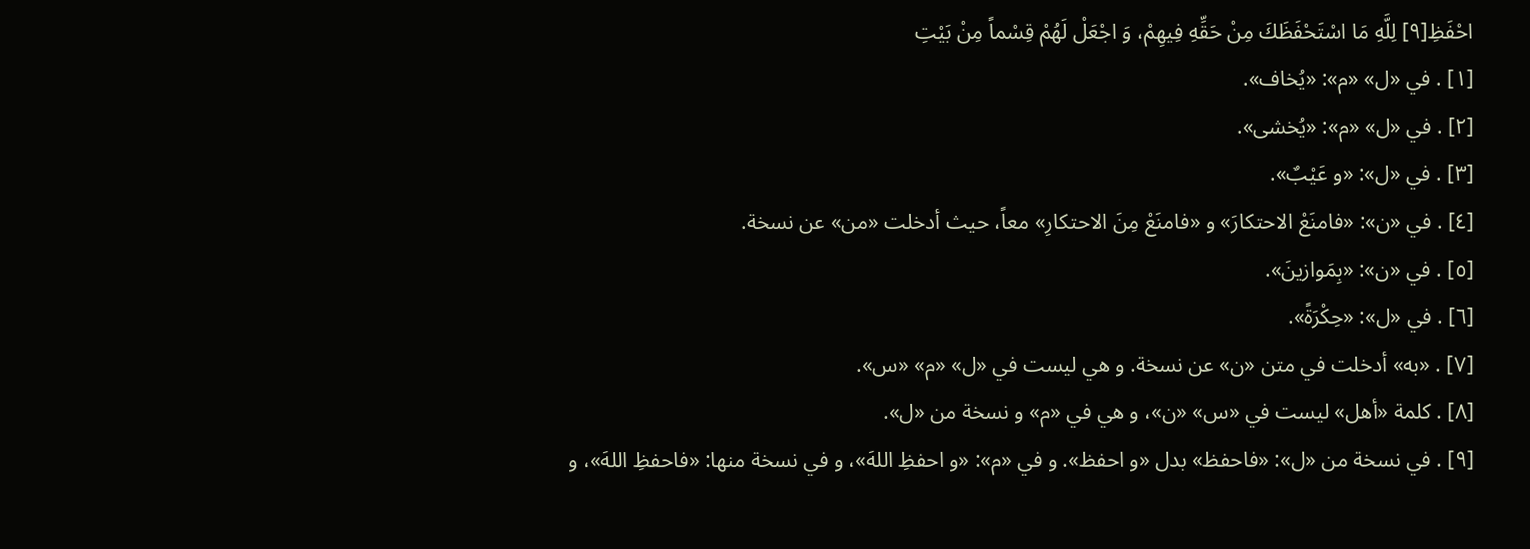احْفَظِ[٩] لِلَّهِ مَا اسْتَحْفَظَكَ مِنْ حَقِّهِ فِيهِمْ، وَ اجْعَلْ لَهُمْ قِسْماً مِنْ بَيْتِ
[١] . في «ل» «م»: «يُخاف».
[٢] . في «ل» «م»: «يُخشى».
[٣] . في «ل»: «و عَيْبٌ».
[٤] . في «ن»: «فامنَعْ الاحتكارَ» و «فامنَعْ مِنَ الاحتكارِ» معاً، حيث أدخلت «من» عن نسخة.
[٥] . في «ن»: «بِمَوازينَ».
[٦] . في «ل»: «حِكْرَةً».
[٧] . «به» أدخلت في متن «ن» عن نسخة. و هي ليست في «ل» «م» «س».
[٨] . كلمة «أهل» ليست في «س» «ن»، و هي في «م» و نسخة من «ل».
[٩] . في نسخة من «ل»: «فاحفظ» بدل «و احفظ». و في «م»: «و احفظِ اللهَ»، و في نسخة منها: «فاحفظِ اللهَ»، و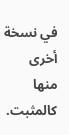في نسخة أخرى منها كالمثبت.